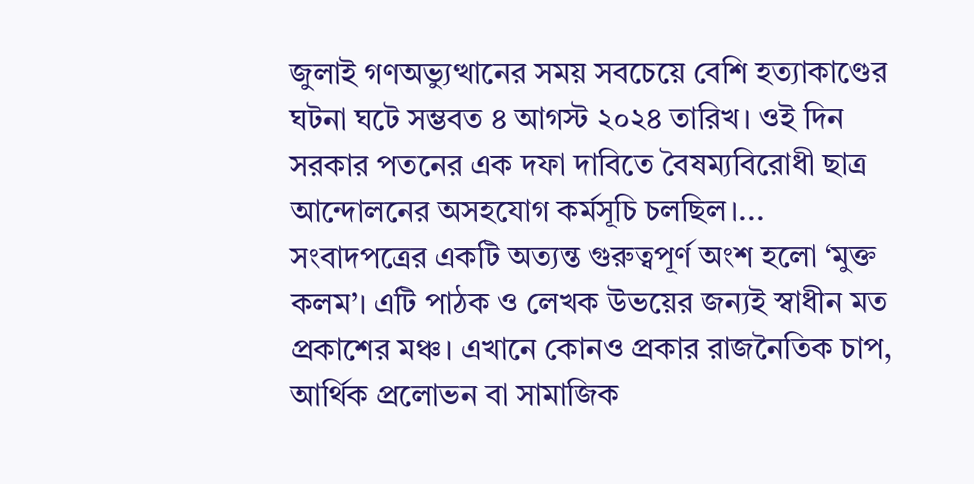জুলাই গণঅভ্যুত্থানের সময় সবচেয়ে বেশি হত্যাকাণ্ডের ঘটনা ঘটে সম্ভবত ৪ আগস্ট ২০২৪ তারিখ। ওই দিন সরকার পতনের এক দফা দাবিতে বৈষম্যবিরোধী ছাত্র আন্দোলনের অসহযোগ কর্মসূচি চলছিল।...
সংবাদপত্রের একটি অত্যন্ত গুরুত্বপূর্ণ অংশ হলো ‘মুক্ত কলম’। এটি পাঠক ও লেখক উভয়ের জন্যই স্বাধীন মত প্রকাশের মঞ্চ। এখানে কোনও প্রকার রাজনৈতিক চাপ, আর্থিক প্রলোভন বা সামাজিক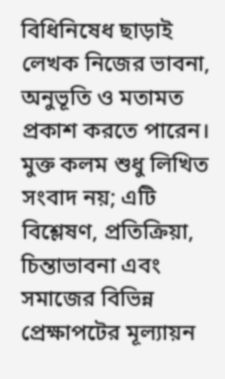বিধিনিষেধ ছাড়াই লেখক নিজের ভাবনা, অনুভূতি ও মতামত প্রকাশ করতে পারেন। মুক্ত কলম শুধু লিখিত সংবাদ নয়; এটি বিশ্লেষণ, প্রতিক্রিয়া, চিন্তাভাবনা এবং সমাজের বিভিন্ন প্রেক্ষাপটের মূল্যায়ন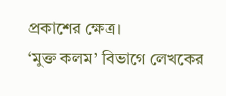প্রকাশের ক্ষেত্র।
‘মুক্ত কলম’ বিভাগে লেখকের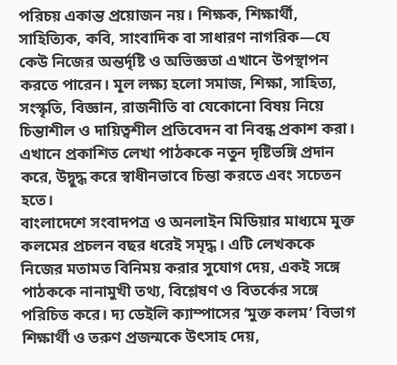পরিচয় একান্ত প্রয়োজন নয়। শিক্ষক, শিক্ষার্থী, সাহিত্যিক, কবি, সাংবাদিক বা সাধারণ নাগরিক—যে কেউ নিজের অন্তর্দৃষ্টি ও অভিজ্ঞতা এখানে উপস্থাপন করতে পারেন। মূল লক্ষ্য হলো সমাজ, শিক্ষা, সাহিত্য, সংস্কৃতি, বিজ্ঞান, রাজনীতি বা যেকোনো বিষয় নিয়ে চিন্তাশীল ও দায়িত্বশীল প্রতিবেদন বা নিবন্ধ প্রকাশ করা। এখানে প্রকাশিত লেখা পাঠককে নতুন দৃষ্টিভঙ্গি প্রদান করে, উদ্বুদ্ধ করে স্বাধীনভাবে চিন্তা করতে এবং সচেতন হতে।
বাংলাদেশে সংবাদপত্র ও অনলাইন মিডিয়ার মাধ্যমে মুক্ত কলমের প্রচলন বছর ধরেই সমৃদ্ধ। এটি লেখককে নিজের মতামত বিনিময় করার সুযোগ দেয়, একই সঙ্গে পাঠককে নানামুখী তথ্য, বিশ্লেষণ ও বিতর্কের সঙ্গে পরিচিত করে। দ্য ডেইলি ক্যাম্পাসের ‘মুক্ত কলম’ বিভাগ শিক্ষার্থী ও তরুণ প্রজন্মকে উৎসাহ দেয়,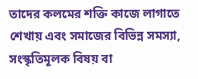তাদের কলমের শক্তি কাজে লাগাতে শেখায় এবং সমাজের বিভিন্ন সমস্যা, সংস্কৃতিমূলক বিষয় বা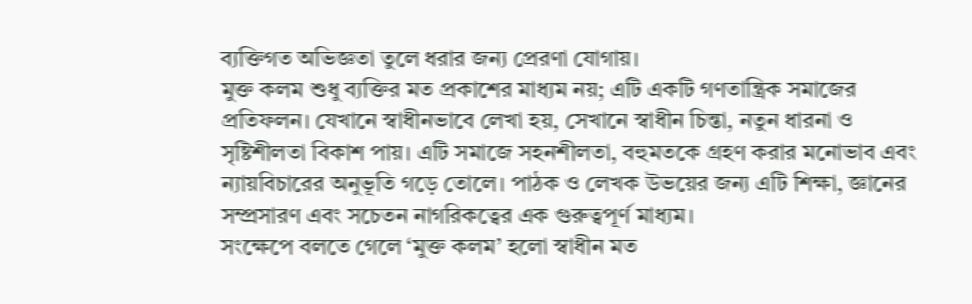ব্যক্তিগত অভিজ্ঞতা তুলে ধরার জন্য প্রেরণা যোগায়।
মুক্ত কলম শুধু ব্যক্তির মত প্রকাশের মাধ্যম নয়; এটি একটি গণতান্ত্রিক সমাজের প্রতিফলন। যেখানে স্বাধীনভাবে লেখা হয়, সেখানে স্বাধীন চিন্তা, নতুন ধারনা ও সৃষ্টিশীলতা বিকাশ পায়। এটি সমাজে সহনশীলতা, বহুমতকে গ্রহণ করার মনোভাব এবং ন্যায়বিচারের অনুভূতি গড়ে তোলে। পাঠক ও লেখক উভয়ের জন্য এটি শিক্ষা, জ্ঞানের সম্প্রসারণ এবং সচেতন নাগরিকত্বের এক গুরুত্বপূর্ণ মাধ্যম।
সংক্ষেপে বলতে গেলে ‘মুক্ত কলম’ হলো স্বাধীন মত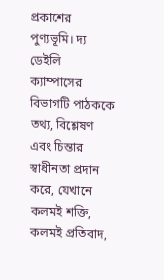প্রকাশের পুণ্যভূমি। দ্য ডেইলি ক্যাম্পাসের বিভাগটি পাঠককে তথ্য, বিশ্লেষণ এবং চিন্তার স্বাধীনতা প্রদান করে, যেখানে কলমই শক্তি, কলমই প্রতিবাদ,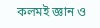কলমই জ্ঞান ও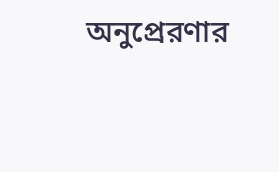অনুপ্রেরণার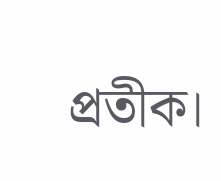প্রতীক।